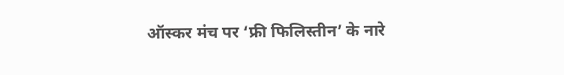ऑस्कर मंच पर ‘फ्री फिलिस्तीन’ के नारे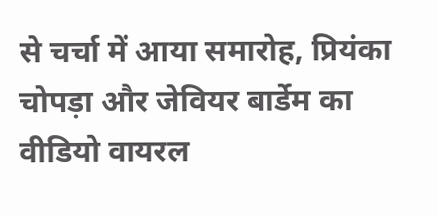से चर्चा में आया समारोह, प्रियंका चोपड़ा और जेवियर बार्डेम का वीडियो वायरल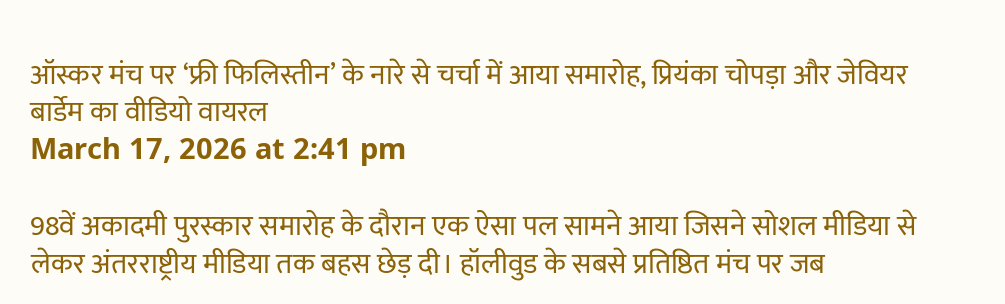ऑस्कर मंच पर ‘फ्री फिलिस्तीन’ के नारे से चर्चा में आया समारोह, प्रियंका चोपड़ा और जेवियर बार्डेम का वीडियो वायरल
March 17, 2026 at 2:41 pm

98वें अकादमी पुरस्कार समारोह के दौरान एक ऐसा पल सामने आया जिसने सोशल मीडिया से लेकर अंतरराष्ट्रीय मीडिया तक बहस छेड़ दी। हॉलीवुड के सबसे प्रतिष्ठित मंच पर जब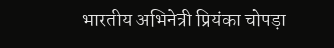भारतीय अभिनेत्री प्रियंका चोपड़ा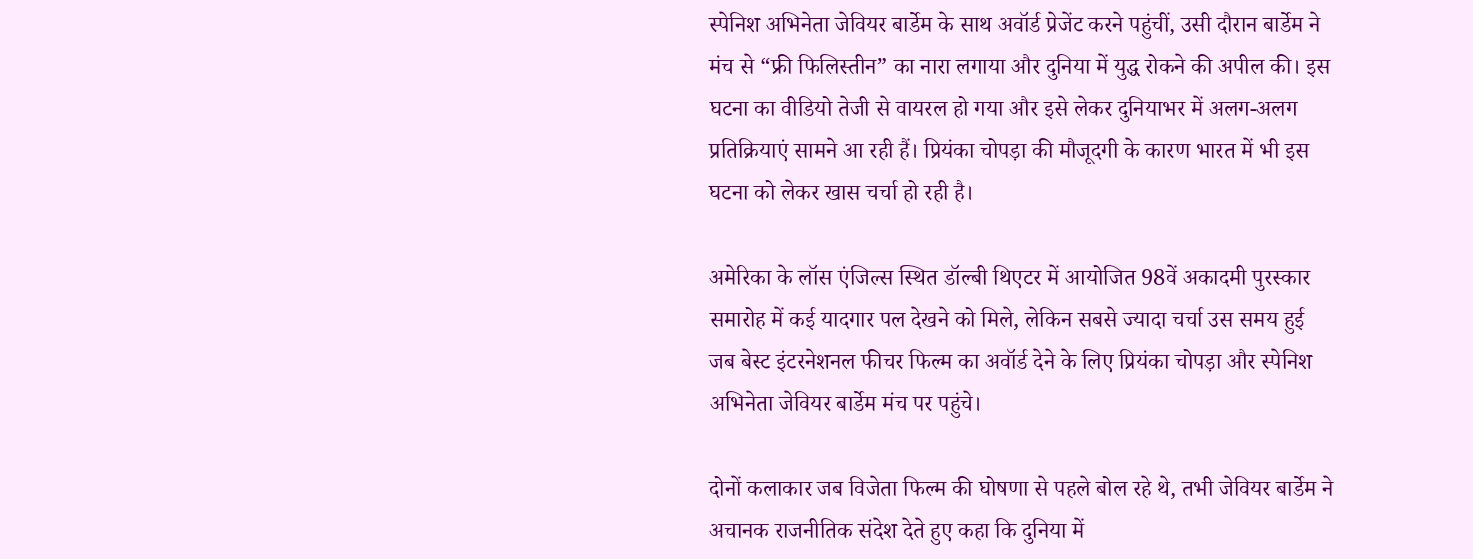स्पेनिश अभिनेता जेवियर बार्डेम के साथ अवॉर्ड प्रेजेंट करने पहुंचीं, उसी दौरान बार्डेम ने मंच से “फ्री फिलिस्तीन” का नारा लगाया और दुनिया में युद्ध रोकने की अपील की। इस घटना का वीडियो तेजी से वायरल हो गया और इसे लेकर दुनियाभर में अलग-अलग प्रतिक्रियाएं सामने आ रही हैं। प्रियंका चोपड़ा की मौजूदगी के कारण भारत में भी इस घटना को लेकर खास चर्चा हो रही है।

अमेरिका के लॉस एंजिल्स स्थित डॉल्बी थिएटर में आयोजित 98वें अकादमी पुरस्कार समारोह में कई यादगार पल देखने को मिले, लेकिन सबसे ज्यादा चर्चा उस समय हुई जब बेस्ट इंटरनेशनल फीचर फिल्म का अवॉर्ड देने के लिए प्रियंका चोपड़ा और स्पेनिश अभिनेता जेवियर बार्डेम मंच पर पहुंचे।

दोनों कलाकार जब विजेता फिल्म की घोषणा से पहले बोल रहे थे, तभी जेवियर बार्डेम ने अचानक राजनीतिक संदेश देते हुए कहा कि दुनिया में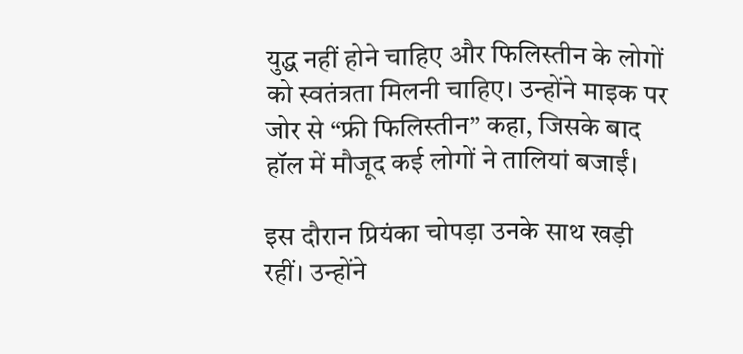युद्ध नहीं होने चाहिए और फिलिस्तीन के लोगों को स्वतंत्रता मिलनी चाहिए। उन्होंने माइक पर जोर से “फ्री फिलिस्तीन” कहा, जिसके बाद हॉल में मौजूद कई लोगों ने तालियां बजाईं।

इस दौरान प्रियंका चोपड़ा उनके साथ खड़ी रहीं। उन्होंने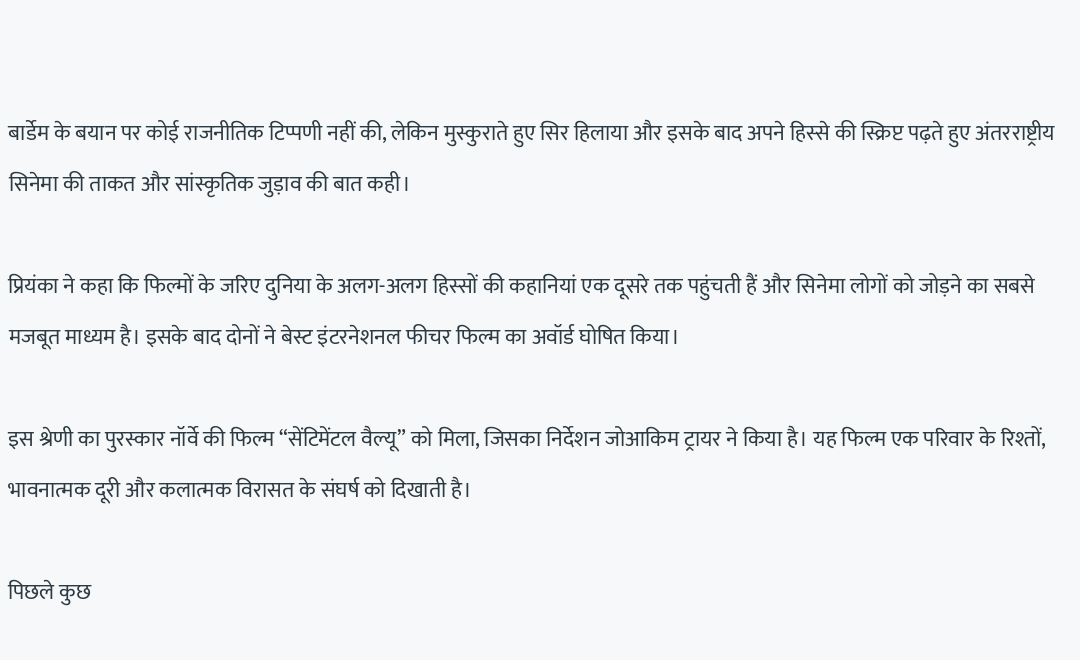बार्डेम के बयान पर कोई राजनीतिक टिप्पणी नहीं की, लेकिन मुस्कुराते हुए सिर हिलाया और इसके बाद अपने हिस्से की स्क्रिप्ट पढ़ते हुए अंतरराष्ट्रीय सिनेमा की ताकत और सांस्कृतिक जुड़ाव की बात कही।

प्रियंका ने कहा कि फिल्मों के जरिए दुनिया के अलग-अलग हिस्सों की कहानियां एक दूसरे तक पहुंचती हैं और सिनेमा लोगों को जोड़ने का सबसे मजबूत माध्यम है। इसके बाद दोनों ने बेस्ट इंटरनेशनल फीचर फिल्म का अवॉर्ड घोषित किया।

इस श्रेणी का पुरस्कार नॉर्वे की फिल्म “सेंटिमेंटल वैल्यू” को मिला, जिसका निर्देशन जोआकिम ट्रायर ने किया है। यह फिल्म एक परिवार के रिश्तों, भावनात्मक दूरी और कलात्मक विरासत के संघर्ष को दिखाती है।

पिछले कुछ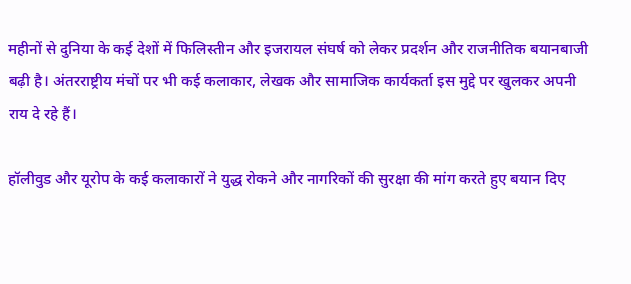महीनों से दुनिया के कई देशों में फिलिस्तीन और इजरायल संघर्ष को लेकर प्रदर्शन और राजनीतिक बयानबाजी बढ़ी है। अंतरराष्ट्रीय मंचों पर भी कई कलाकार, लेखक और सामाजिक कार्यकर्ता इस मुद्दे पर खुलकर अपनी राय दे रहे हैं।

हॉलीवुड और यूरोप के कई कलाकारों ने युद्ध रोकने और नागरिकों की सुरक्षा की मांग करते हुए बयान दिए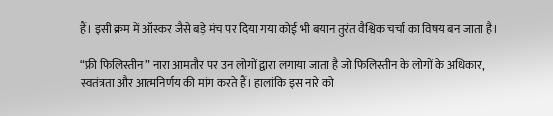हैं। इसी क्रम में ऑस्कर जैसे बड़े मंच पर दिया गया कोई भी बयान तुरंत वैश्विक चर्चा का विषय बन जाता है।

“फ्री फिलिस्तीन” नारा आमतौर पर उन लोगों द्वारा लगाया जाता है जो फिलिस्तीन के लोगों के अधिकार, स्वतंत्रता और आत्मनिर्णय की मांग करते हैं। हालांकि इस नारे को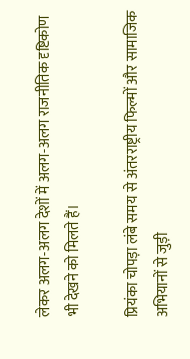लेकर अलग-अलग देशों में अलग-अलग राजनीतिक दृष्टिकोण भी देखने को मिलते हैं।

प्रियंका चोपड़ा लंबे समय से अंतरराष्ट्रीय फिल्मों और सामाजिक अभियानों से जुड़ी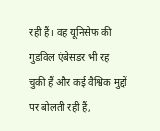रही हैं। वह यूनिसेफ की गुडविल एंबेसडर भी रह चुकी हैं और कई वैश्विक मुद्दों पर बोलती रही हैं,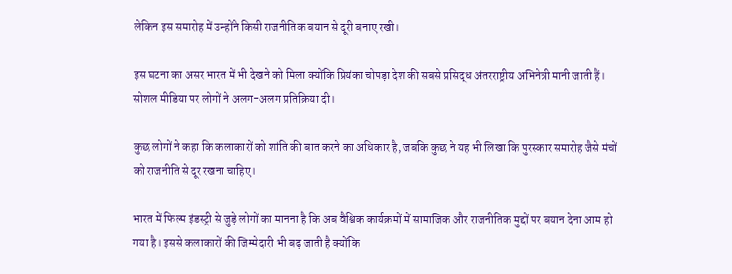लेकिन इस समारोह में उन्होंने किसी राजनीतिक बयान से दूरी बनाए रखी।

इस घटना का असर भारत में भी देखने को मिला क्योंकि प्रियंका चोपड़ा देश की सबसे प्रसिद्ध अंतरराष्ट्रीय अभिनेत्री मानी जाती हैं। सोशल मीडिया पर लोगों ने अलग-अलग प्रतिक्रिया दी।

कुछ लोगों ने कहा कि कलाकारों को शांति की बात करने का अधिकार है, जबकि कुछ ने यह भी लिखा कि पुरस्कार समारोह जैसे मंचों को राजनीति से दूर रखना चाहिए।

भारत में फिल्म इंडस्ट्री से जुड़े लोगों का मानना है कि अब वैश्विक कार्यक्रमों में सामाजिक और राजनीतिक मुद्दों पर बयान देना आम हो गया है। इससे कलाकारों की जिम्मेदारी भी बढ़ जाती है क्योंकि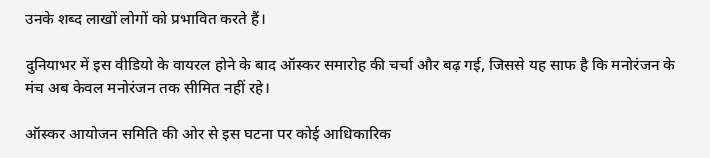उनके शब्द लाखों लोगों को प्रभावित करते हैं।

दुनियाभर में इस वीडियो के वायरल होने के बाद ऑस्कर समारोह की चर्चा और बढ़ गई, जिससे यह साफ है कि मनोरंजन के मंच अब केवल मनोरंजन तक सीमित नहीं रहे।

ऑस्कर आयोजन समिति की ओर से इस घटना पर कोई आधिकारिक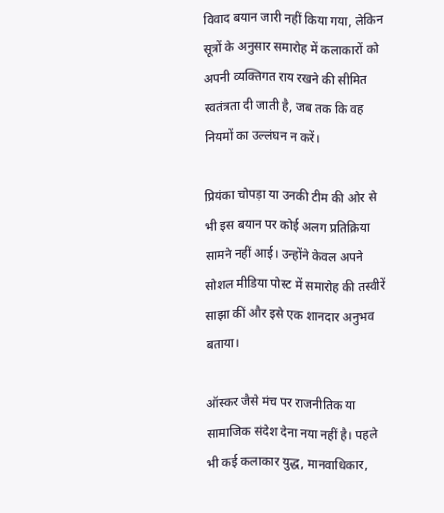विवाद बयान जारी नहीं किया गया, लेकिन सूत्रों के अनुसार समारोह में कलाकारों को अपनी व्यक्तिगत राय रखने की सीमित स्वतंत्रता दी जाती है, जब तक कि वह नियमों का उल्लंघन न करें।

प्रियंका चोपड़ा या उनकी टीम की ओर से भी इस बयान पर कोई अलग प्रतिक्रिया सामने नहीं आई। उन्होंने केवल अपने सोशल मीडिया पोस्ट में समारोह की तस्वीरें साझा कीं और इसे एक शानदार अनुभव बताया।

ऑस्कर जैसे मंच पर राजनीतिक या सामाजिक संदेश देना नया नहीं है। पहले भी कई कलाकार युद्ध, मानवाधिकार,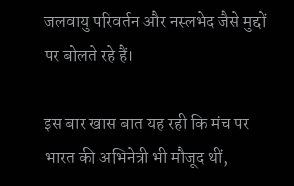जलवायु परिवर्तन और नस्लभेद जैसे मुद्दों पर बोलते रहे हैं।

इस बार खास बात यह रही कि मंच पर भारत की अभिनेत्री भी मौजूद थीं,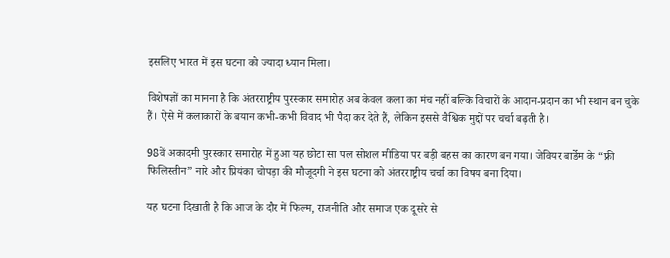इसलिए भारत में इस घटना को ज्यादा ध्यान मिला।

विशेषज्ञों का मानना है कि अंतरराष्ट्रीय पुरस्कार समारोह अब केवल कला का मंच नहीं बल्कि विचारों के आदान-प्रदान का भी स्थान बन चुके हैं। ऐसे में कलाकारों के बयान कभी-कभी विवाद भी पैदा कर देते हैं, लेकिन इससे वैश्विक मुद्दों पर चर्चा बढ़ती है।

98वें अकादमी पुरस्कार समारोह में हुआ यह छोटा सा पल सोशल मीडिया पर बड़ी बहस का कारण बन गया। जेवियर बार्डेम के “फ्री फिलिस्तीन” नारे और प्रियंका चोपड़ा की मौजूदगी ने इस घटना को अंतरराष्ट्रीय चर्चा का विषय बना दिया।

यह घटना दिखाती है कि आज के दौर में फिल्म, राजनीति और समाज एक दूसरे से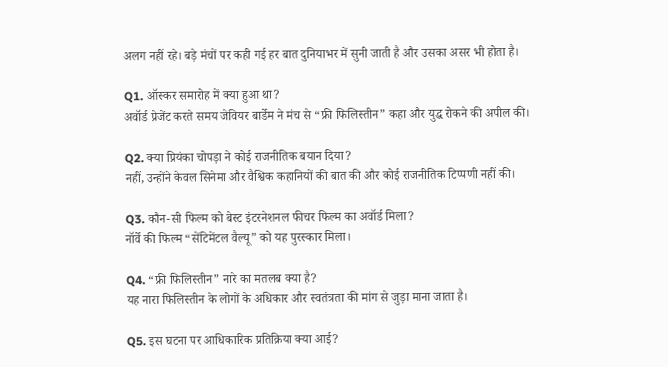अलग नहीं रहे। बड़े मंचों पर कही गई हर बात दुनियाभर में सुनी जाती है और उसका असर भी होता है।

Q1. ऑस्कर समारोह में क्या हुआ था?
अवॉर्ड प्रेजेंट करते समय जेवियर बार्डेम ने मंच से “फ्री फिलिस्तीन” कहा और युद्ध रोकने की अपील की।

Q2. क्या प्रियंका चोपड़ा ने कोई राजनीतिक बयान दिया?
नहीं, उन्होंने केवल सिनेमा और वैश्विक कहानियों की बात की और कोई राजनीतिक टिप्पणी नहीं की।

Q3. कौन-सी फिल्म को बेस्ट इंटरनेशनल फीचर फिल्म का अवॉर्ड मिला?
नॉर्वे की फिल्म “सेंटिमेंटल वैल्यू” को यह पुरस्कार मिला।

Q4. “फ्री फिलिस्तीन” नारे का मतलब क्या है?
यह नारा फिलिस्तीन के लोगों के अधिकार और स्वतंत्रता की मांग से जुड़ा माना जाता है।

Q5. इस घटना पर आधिकारिक प्रतिक्रिया क्या आई?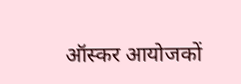ऑस्कर आयोजकों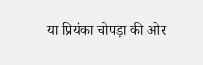या प्रियंका चोपड़ा की ओर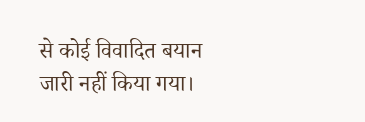से कोई विवादित बयान जारी नहीं किया गया।